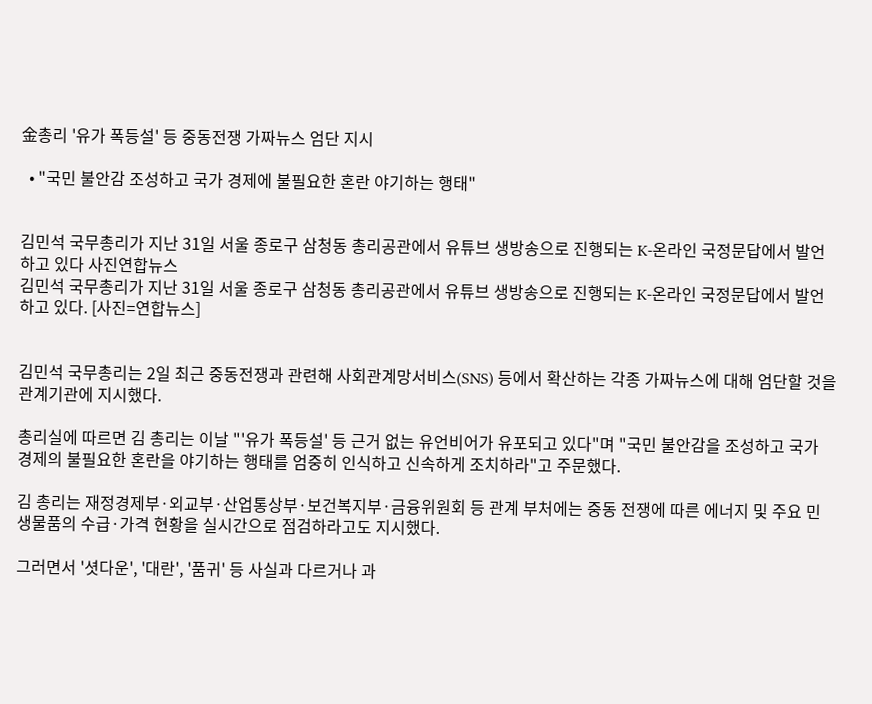金총리 '유가 폭등설' 등 중동전쟁 가짜뉴스 엄단 지시

  • "국민 불안감 조성하고 국가 경제에 불필요한 혼란 야기하는 행태"


김민석 국무총리가 지난 31일 서울 종로구 삼청동 총리공관에서 유튜브 생방송으로 진행되는 K-온라인 국정문답에서 발언하고 있다 사진연합뉴스
김민석 국무총리가 지난 31일 서울 종로구 삼청동 총리공관에서 유튜브 생방송으로 진행되는 K-온라인 국정문답에서 발언하고 있다. [사진=연합뉴스]


김민석 국무총리는 2일 최근 중동전쟁과 관련해 사회관계망서비스(SNS) 등에서 확산하는 각종 가짜뉴스에 대해 엄단할 것을 관계기관에 지시했다.

총리실에 따르면 김 총리는 이날 "'유가 폭등설' 등 근거 없는 유언비어가 유포되고 있다"며 "국민 불안감을 조성하고 국가 경제의 불필요한 혼란을 야기하는 행태를 엄중히 인식하고 신속하게 조치하라"고 주문했다.

김 총리는 재정경제부·외교부·산업통상부·보건복지부·금융위원회 등 관계 부처에는 중동 전쟁에 따른 에너지 및 주요 민생물품의 수급·가격 현황을 실시간으로 점검하라고도 지시했다.

그러면서 '셧다운', '대란', '품귀' 등 사실과 다르거나 과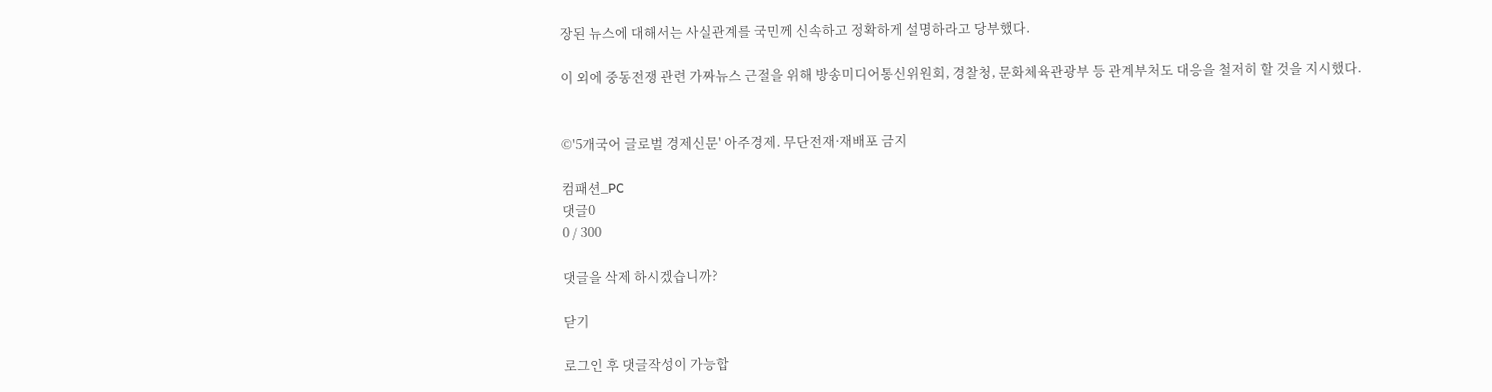장된 뉴스에 대해서는 사실관계를 국민께 신속하고 정확하게 설명하라고 당부했다.

이 외에 중동전쟁 관련 가짜뉴스 근절을 위해 방송미디어통신위원회, 경찰청, 문화체육관광부 등 관계부처도 대응을 철저히 할 것을 지시했다.


©'5개국어 글로벌 경제신문' 아주경제. 무단전재·재배포 금지

컴패션_PC
댓글0
0 / 300

댓글을 삭제 하시겠습니까?

닫기

로그인 후 댓글작성이 가능합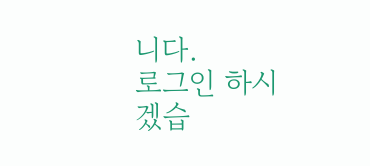니다.
로그인 하시겠습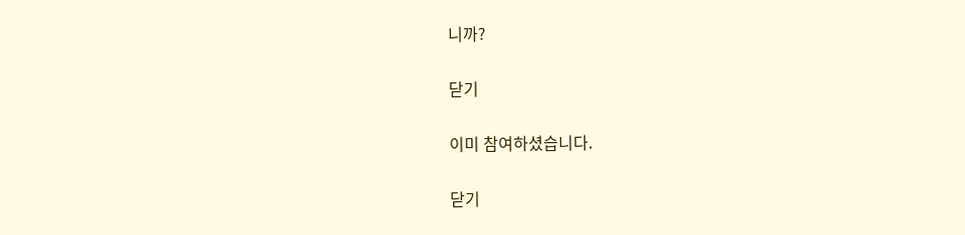니까?

닫기

이미 참여하셨습니다.

닫기